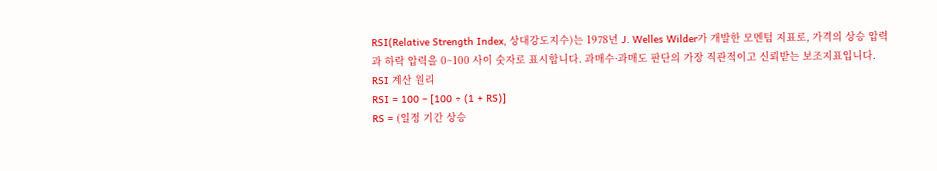RSI(Relative Strength Index, 상대강도지수)는 1978년 J. Welles Wilder가 개발한 모멘텀 지표로, 가격의 상승 압력과 하락 압력을 0~100 사이 숫자로 표시합니다. 과매수·과매도 판단의 가장 직관적이고 신뢰받는 보조지표입니다.
RSI 계산 원리
RSI = 100 – [100 ÷ (1 + RS)]
RS = (일정 기간 상승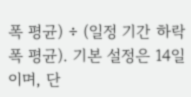폭 평균) ÷ (일정 기간 하락폭 평균). 기본 설정은 14일이며, 단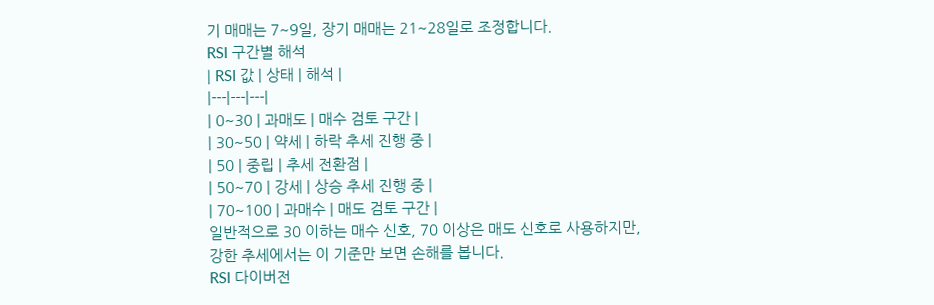기 매매는 7~9일, 장기 매매는 21~28일로 조정합니다.
RSI 구간별 해석
| RSI 값 | 상태 | 해석 |
|---|---|---|
| 0~30 | 과매도 | 매수 검토 구간 |
| 30~50 | 약세 | 하락 추세 진행 중 |
| 50 | 중립 | 추세 전환점 |
| 50~70 | 강세 | 상승 추세 진행 중 |
| 70~100 | 과매수 | 매도 검토 구간 |
일반적으로 30 이하는 매수 신호, 70 이상은 매도 신호로 사용하지만, 강한 추세에서는 이 기준만 보면 손해를 봅니다.
RSI 다이버전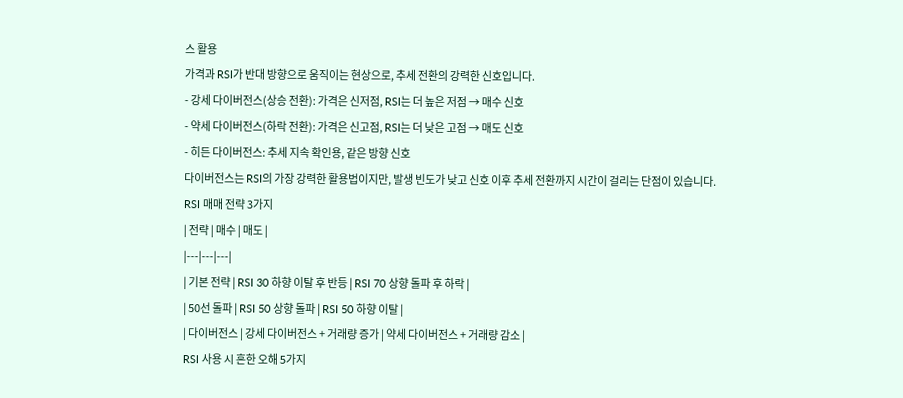스 활용
가격과 RSI가 반대 방향으로 움직이는 현상으로, 추세 전환의 강력한 신호입니다.
- 강세 다이버전스(상승 전환): 가격은 신저점, RSI는 더 높은 저점 → 매수 신호
- 약세 다이버전스(하락 전환): 가격은 신고점, RSI는 더 낮은 고점 → 매도 신호
- 히든 다이버전스: 추세 지속 확인용, 같은 방향 신호
다이버전스는 RSI의 가장 강력한 활용법이지만, 발생 빈도가 낮고 신호 이후 추세 전환까지 시간이 걸리는 단점이 있습니다.
RSI 매매 전략 3가지
| 전략 | 매수 | 매도 |
|---|---|---|
| 기본 전략 | RSI 30 하향 이탈 후 반등 | RSI 70 상향 돌파 후 하락 |
| 50선 돌파 | RSI 50 상향 돌파 | RSI 50 하향 이탈 |
| 다이버전스 | 강세 다이버전스 + 거래량 증가 | 약세 다이버전스 + 거래량 감소 |
RSI 사용 시 흔한 오해 5가지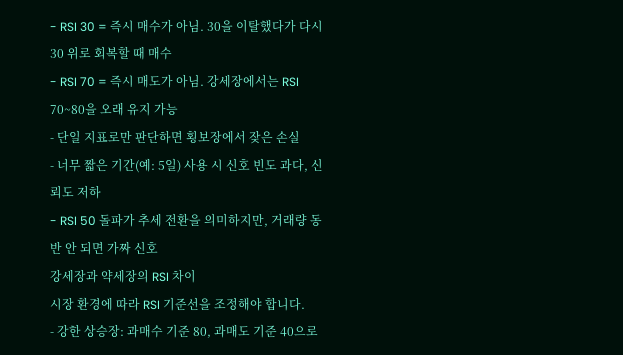- RSI 30 = 즉시 매수가 아님. 30을 이탈했다가 다시 30 위로 회복할 때 매수
- RSI 70 = 즉시 매도가 아님. 강세장에서는 RSI 70~80을 오래 유지 가능
- 단일 지표로만 판단하면 횡보장에서 잦은 손실
- 너무 짧은 기간(예: 5일) 사용 시 신호 빈도 과다, 신뢰도 저하
- RSI 50 돌파가 추세 전환을 의미하지만, 거래량 동반 안 되면 가짜 신호
강세장과 약세장의 RSI 차이
시장 환경에 따라 RSI 기준선을 조정해야 합니다.
- 강한 상승장: 과매수 기준 80, 과매도 기준 40으로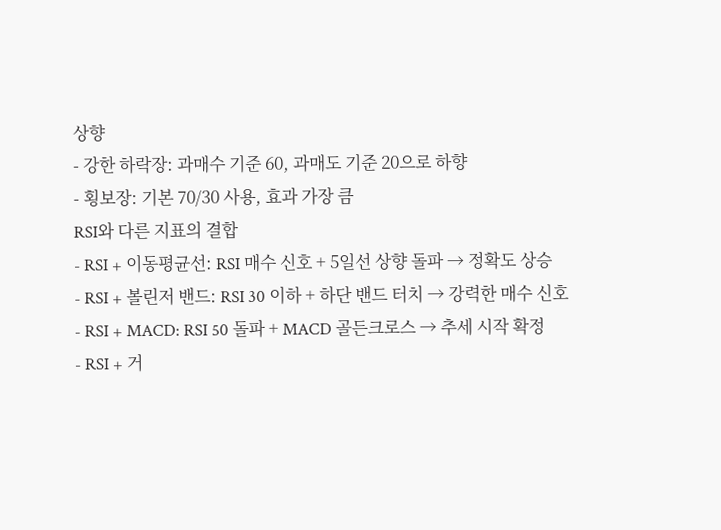상향
- 강한 하락장: 과매수 기준 60, 과매도 기준 20으로 하향
- 횡보장: 기본 70/30 사용, 효과 가장 큼
RSI와 다른 지표의 결합
- RSI + 이동평균선: RSI 매수 신호 + 5일선 상향 돌파 → 정확도 상승
- RSI + 볼린저 밴드: RSI 30 이하 + 하단 밴드 터치 → 강력한 매수 신호
- RSI + MACD: RSI 50 돌파 + MACD 골든크로스 → 추세 시작 확정
- RSI + 거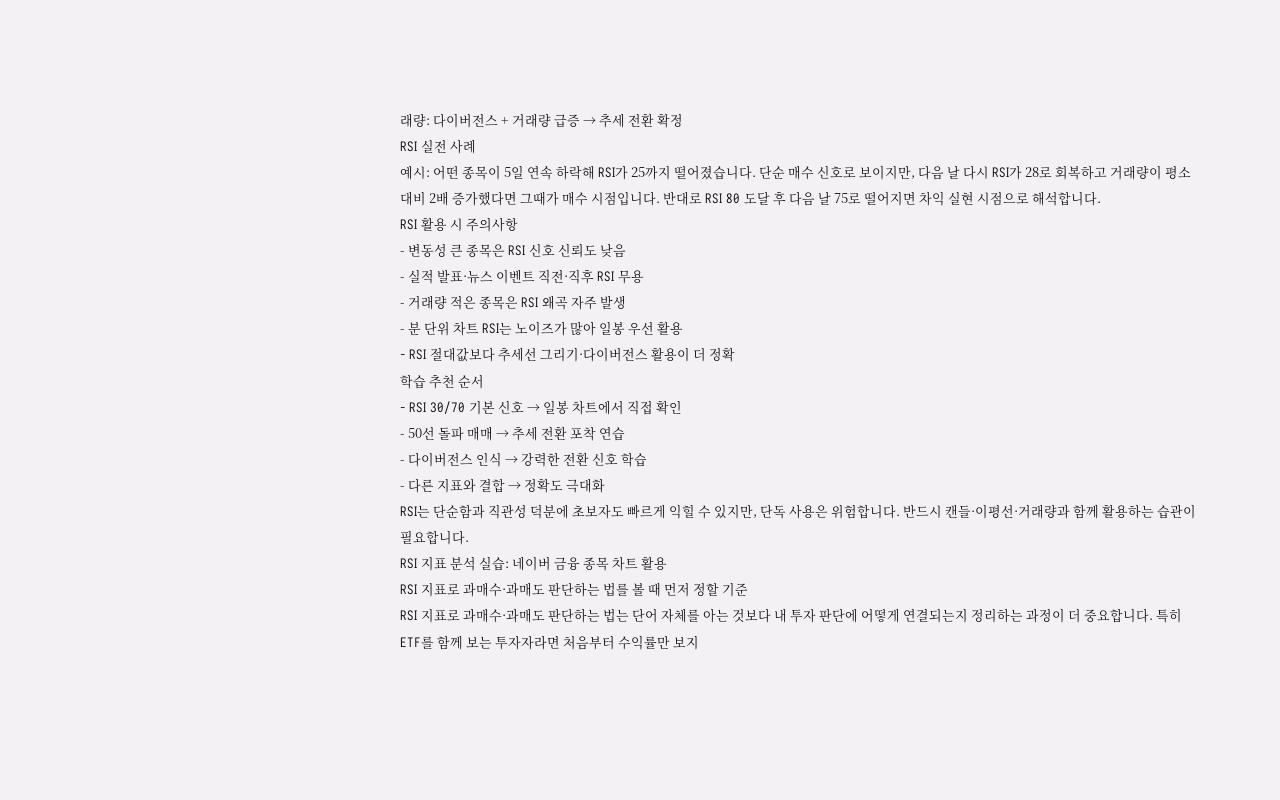래량: 다이버전스 + 거래량 급증 → 추세 전환 확정
RSI 실전 사례
예시: 어떤 종목이 5일 연속 하락해 RSI가 25까지 떨어졌습니다. 단순 매수 신호로 보이지만, 다음 날 다시 RSI가 28로 회복하고 거래량이 평소 대비 2배 증가했다면 그때가 매수 시점입니다. 반대로 RSI 80 도달 후 다음 날 75로 떨어지면 차익 실현 시점으로 해석합니다.
RSI 활용 시 주의사항
- 변동성 큰 종목은 RSI 신호 신뢰도 낮음
- 실적 발표·뉴스 이벤트 직전·직후 RSI 무용
- 거래량 적은 종목은 RSI 왜곡 자주 발생
- 분 단위 차트 RSI는 노이즈가 많아 일봉 우선 활용
- RSI 절대값보다 추세선 그리기·다이버전스 활용이 더 정확
학습 추천 순서
- RSI 30/70 기본 신호 → 일봉 차트에서 직접 확인
- 50선 돌파 매매 → 추세 전환 포착 연습
- 다이버전스 인식 → 강력한 전환 신호 학습
- 다른 지표와 결합 → 정확도 극대화
RSI는 단순함과 직관성 덕분에 초보자도 빠르게 익힐 수 있지만, 단독 사용은 위험합니다. 반드시 캔들·이평선·거래량과 함께 활용하는 습관이 필요합니다.
RSI 지표 분석 실습: 네이버 금융 종목 차트 활용
RSI 지표로 과매수·과매도 판단하는 법를 볼 때 먼저 정할 기준
RSI 지표로 과매수·과매도 판단하는 법는 단어 자체를 아는 것보다 내 투자 판단에 어떻게 연결되는지 정리하는 과정이 더 중요합니다. 특히 ETF를 함께 보는 투자자라면 처음부터 수익률만 보지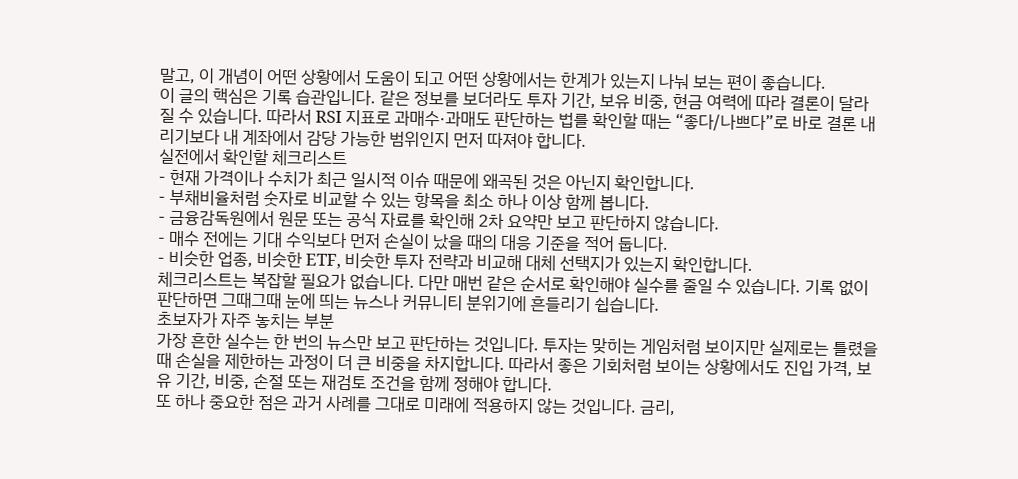말고, 이 개념이 어떤 상황에서 도움이 되고 어떤 상황에서는 한계가 있는지 나눠 보는 편이 좋습니다.
이 글의 핵심은 기록 습관입니다. 같은 정보를 보더라도 투자 기간, 보유 비중, 현금 여력에 따라 결론이 달라질 수 있습니다. 따라서 RSI 지표로 과매수·과매도 판단하는 법를 확인할 때는 “좋다/나쁘다”로 바로 결론 내리기보다 내 계좌에서 감당 가능한 범위인지 먼저 따져야 합니다.
실전에서 확인할 체크리스트
- 현재 가격이나 수치가 최근 일시적 이슈 때문에 왜곡된 것은 아닌지 확인합니다.
- 부채비율처럼 숫자로 비교할 수 있는 항목을 최소 하나 이상 함께 봅니다.
- 금융감독원에서 원문 또는 공식 자료를 확인해 2차 요약만 보고 판단하지 않습니다.
- 매수 전에는 기대 수익보다 먼저 손실이 났을 때의 대응 기준을 적어 둡니다.
- 비슷한 업종, 비슷한 ETF, 비슷한 투자 전략과 비교해 대체 선택지가 있는지 확인합니다.
체크리스트는 복잡할 필요가 없습니다. 다만 매번 같은 순서로 확인해야 실수를 줄일 수 있습니다. 기록 없이 판단하면 그때그때 눈에 띄는 뉴스나 커뮤니티 분위기에 흔들리기 쉽습니다.
초보자가 자주 놓치는 부분
가장 흔한 실수는 한 번의 뉴스만 보고 판단하는 것입니다. 투자는 맞히는 게임처럼 보이지만 실제로는 틀렸을 때 손실을 제한하는 과정이 더 큰 비중을 차지합니다. 따라서 좋은 기회처럼 보이는 상황에서도 진입 가격, 보유 기간, 비중, 손절 또는 재검토 조건을 함께 정해야 합니다.
또 하나 중요한 점은 과거 사례를 그대로 미래에 적용하지 않는 것입니다. 금리,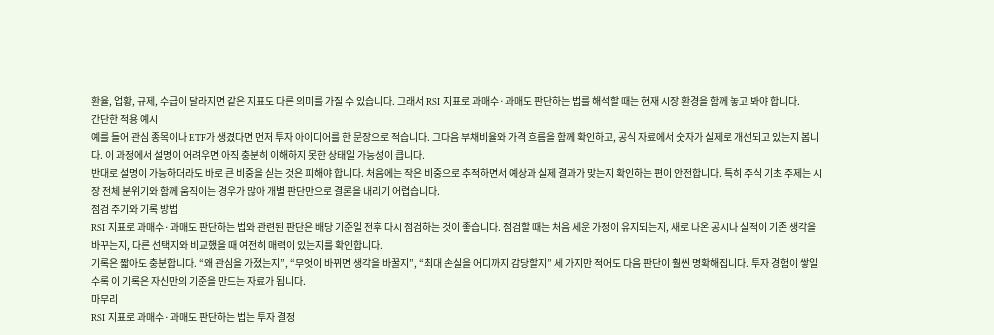환율, 업황, 규제, 수급이 달라지면 같은 지표도 다른 의미를 가질 수 있습니다. 그래서 RSI 지표로 과매수·과매도 판단하는 법를 해석할 때는 현재 시장 환경을 함께 놓고 봐야 합니다.
간단한 적용 예시
예를 들어 관심 종목이나 ETF가 생겼다면 먼저 투자 아이디어를 한 문장으로 적습니다. 그다음 부채비율와 가격 흐름을 함께 확인하고, 공식 자료에서 숫자가 실제로 개선되고 있는지 봅니다. 이 과정에서 설명이 어려우면 아직 충분히 이해하지 못한 상태일 가능성이 큽니다.
반대로 설명이 가능하더라도 바로 큰 비중을 싣는 것은 피해야 합니다. 처음에는 작은 비중으로 추적하면서 예상과 실제 결과가 맞는지 확인하는 편이 안전합니다. 특히 주식 기초 주제는 시장 전체 분위기와 함께 움직이는 경우가 많아 개별 판단만으로 결론을 내리기 어렵습니다.
점검 주기와 기록 방법
RSI 지표로 과매수·과매도 판단하는 법와 관련된 판단은 배당 기준일 전후 다시 점검하는 것이 좋습니다. 점검할 때는 처음 세운 가정이 유지되는지, 새로 나온 공시나 실적이 기존 생각을 바꾸는지, 다른 선택지와 비교했을 때 여전히 매력이 있는지를 확인합니다.
기록은 짧아도 충분합니다. “왜 관심을 가졌는지”, “무엇이 바뀌면 생각을 바꿀지”, “최대 손실을 어디까지 감당할지” 세 가지만 적어도 다음 판단이 훨씬 명확해집니다. 투자 경험이 쌓일수록 이 기록은 자신만의 기준을 만드는 자료가 됩니다.
마무리
RSI 지표로 과매수·과매도 판단하는 법는 투자 결정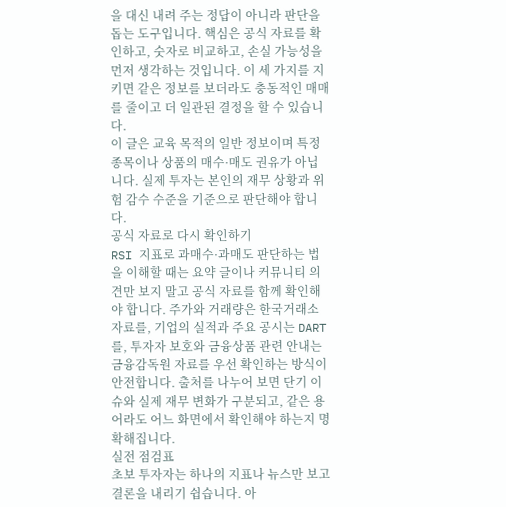을 대신 내려 주는 정답이 아니라 판단을 돕는 도구입니다. 핵심은 공식 자료를 확인하고, 숫자로 비교하고, 손실 가능성을 먼저 생각하는 것입니다. 이 세 가지를 지키면 같은 정보를 보더라도 충동적인 매매를 줄이고 더 일관된 결정을 할 수 있습니다.
이 글은 교육 목적의 일반 정보이며 특정 종목이나 상품의 매수·매도 권유가 아닙니다. 실제 투자는 본인의 재무 상황과 위험 감수 수준을 기준으로 판단해야 합니다.
공식 자료로 다시 확인하기
RSI 지표로 과매수·과매도 판단하는 법을 이해할 때는 요약 글이나 커뮤니티 의견만 보지 말고 공식 자료를 함께 확인해야 합니다. 주가와 거래량은 한국거래소 자료를, 기업의 실적과 주요 공시는 DART를, 투자자 보호와 금융상품 관련 안내는 금융감독원 자료를 우선 확인하는 방식이 안전합니다. 출처를 나누어 보면 단기 이슈와 실제 재무 변화가 구분되고, 같은 용어라도 어느 화면에서 확인해야 하는지 명확해집니다.
실전 점검표
초보 투자자는 하나의 지표나 뉴스만 보고 결론을 내리기 쉽습니다. 아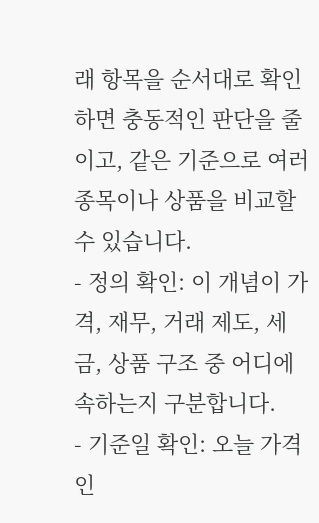래 항목을 순서대로 확인하면 충동적인 판단을 줄이고, 같은 기준으로 여러 종목이나 상품을 비교할 수 있습니다.
- 정의 확인: 이 개념이 가격, 재무, 거래 제도, 세금, 상품 구조 중 어디에 속하는지 구분합니다.
- 기준일 확인: 오늘 가격인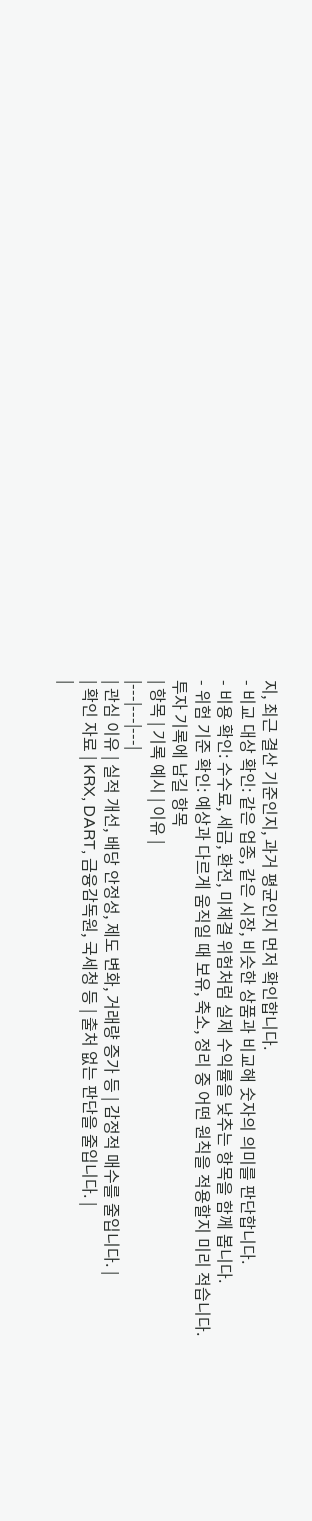지, 최근 결산 기준인지, 과거 평균인지 먼저 확인합니다.
- 비교 대상 확인: 같은 업종, 같은 시장, 비슷한 상품과 비교해 숫자의 의미를 판단합니다.
- 비용 확인: 수수료, 세금, 환전, 미체결 위험처럼 실제 수익률을 낮추는 항목을 함께 봅니다.
- 위험 기준 확인: 예상과 다르게 움직일 때 보유, 축소, 정리 중 어떤 원칙을 적용할지 미리 적습니다.
투자 기록에 남길 항목
| 항목 | 기록 예시 | 이유 |
|---|---|---|
| 관심 이유 | 실적 개선, 배당 안정성, 제도 변화, 거래량 증가 등 | 감정적 매수를 줄입니다. |
| 확인 자료 | KRX, DART, 금융감독원, 국세청 등 | 출처 없는 판단을 줄입니다. |
|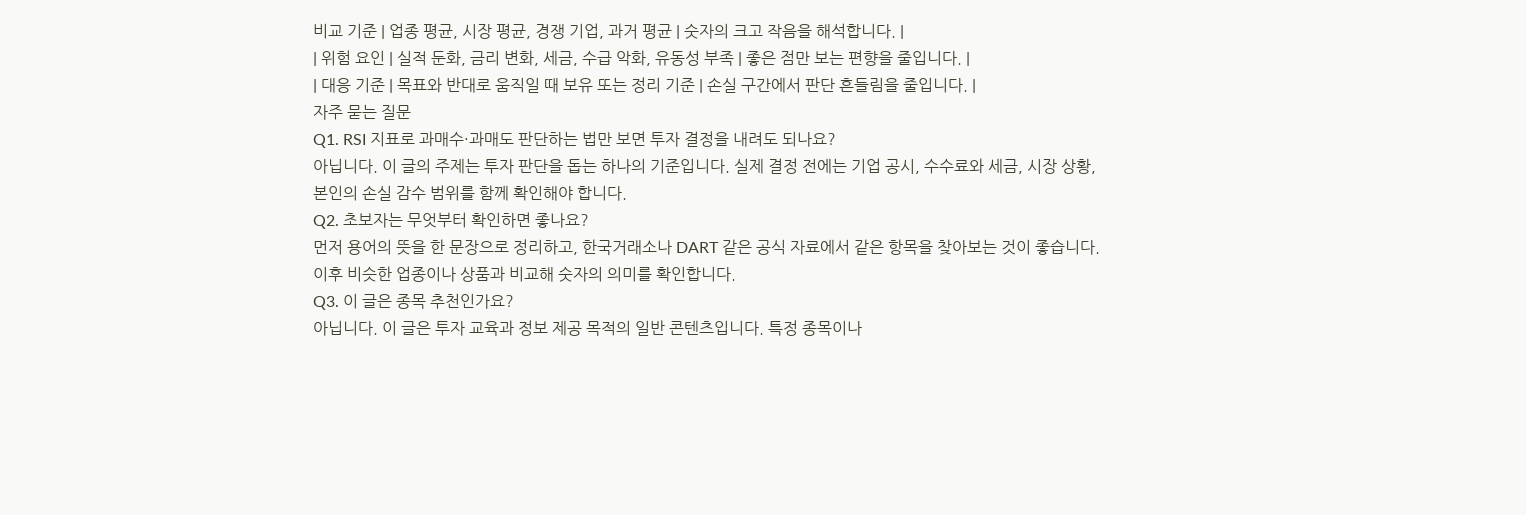비교 기준 | 업종 평균, 시장 평균, 경쟁 기업, 과거 평균 | 숫자의 크고 작음을 해석합니다. |
| 위험 요인 | 실적 둔화, 금리 변화, 세금, 수급 악화, 유동성 부족 | 좋은 점만 보는 편향을 줄입니다. |
| 대응 기준 | 목표와 반대로 움직일 때 보유 또는 정리 기준 | 손실 구간에서 판단 흔들림을 줄입니다. |
자주 묻는 질문
Q1. RSI 지표로 과매수·과매도 판단하는 법만 보면 투자 결정을 내려도 되나요?
아닙니다. 이 글의 주제는 투자 판단을 돕는 하나의 기준입니다. 실제 결정 전에는 기업 공시, 수수료와 세금, 시장 상황, 본인의 손실 감수 범위를 함께 확인해야 합니다.
Q2. 초보자는 무엇부터 확인하면 좋나요?
먼저 용어의 뜻을 한 문장으로 정리하고, 한국거래소나 DART 같은 공식 자료에서 같은 항목을 찾아보는 것이 좋습니다. 이후 비슷한 업종이나 상품과 비교해 숫자의 의미를 확인합니다.
Q3. 이 글은 종목 추천인가요?
아닙니다. 이 글은 투자 교육과 정보 제공 목적의 일반 콘텐츠입니다. 특정 종목이나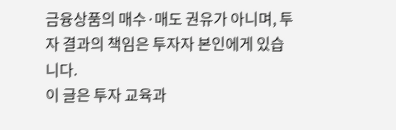금융상품의 매수·매도 권유가 아니며, 투자 결과의 책임은 투자자 본인에게 있습니다.
이 글은 투자 교육과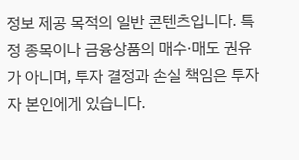정보 제공 목적의 일반 콘텐츠입니다. 특정 종목이나 금융상품의 매수·매도 권유가 아니며, 투자 결정과 손실 책임은 투자자 본인에게 있습니다.